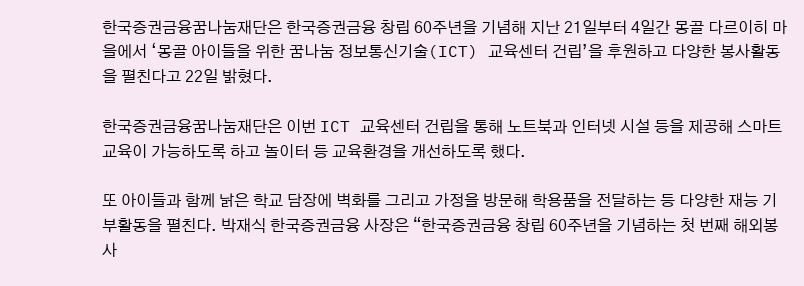한국증권금융꿈나눔재단은 한국증권금융 창립 60주년을 기념해 지난 21일부터 4일간 몽골 다르이히 마을에서 ‘몽골 아이들을 위한 꿈나눔 정보통신기술(ICT) 교육센터 건립’을 후원하고 다양한 봉사활동을 펼친다고 22일 밝혔다.

한국증권금융꿈나눔재단은 이번 ICT 교육센터 건립을 통해 노트북과 인터넷 시설 등을 제공해 스마트 교육이 가능하도록 하고 놀이터 등 교육환경을 개선하도록 했다.

또 아이들과 함께 낡은 학교 담장에 벽화를 그리고 가정을 방문해 학용품을 전달하는 등 다양한 재능 기부활동을 펼친다. 박재식 한국증권금융 사장은 “한국증권금융 창립 60주년을 기념하는 첫 번째 해외봉사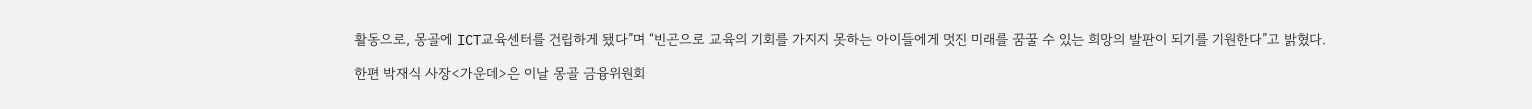활동으로, 몽골에 ICT교육센터를 건립하게 됐다”며 “빈곤으로 교육의 기회를 가지지 못하는 아이들에게 멋진 미래를 꿈꿀 수 있는 희망의 발판이 되기를 기원한다”고 밝혔다.

한편 박재식 사장<가운데>은 이날 몽골 금융위원회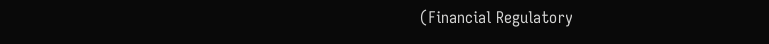(Financial Regulatory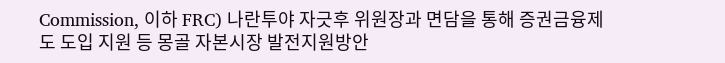Commission, 이하 FRC) 나란투야 자긋후 위원장과 면담을 통해 증권금융제도 도입 지원 등 몽골 자본시장 발전지원방안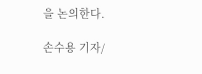을 논의한다.

손수용 기자/